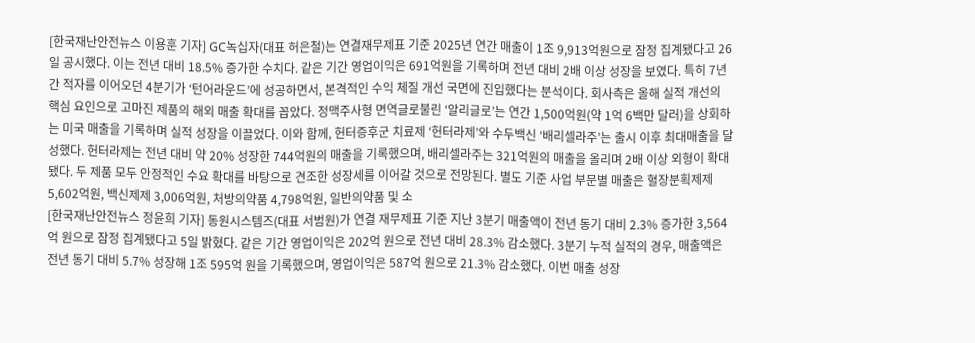[한국재난안전뉴스 이용훈 기자] GC녹십자(대표 허은철)는 연결재무제표 기준 2025년 연간 매출이 1조 9,913억원으로 잠정 집계됐다고 26일 공시했다. 이는 전년 대비 18.5% 증가한 수치다. 같은 기간 영업이익은 691억원을 기록하며 전년 대비 2배 이상 성장을 보였다. 특히 7년간 적자를 이어오던 4분기가 ‘턴어라운드’에 성공하면서, 본격적인 수익 체질 개선 국면에 진입했다는 분석이다. 회사측은 올해 실적 개선의 핵심 요인으로 고마진 제품의 해외 매출 확대를 꼽았다. 정맥주사형 면역글로불린 ‘알리글로’는 연간 1,500억원(약 1억 6백만 달러)을 상회하는 미국 매출을 기록하며 실적 성장을 이끌었다. 이와 함께, 헌터증후군 치료제 ‘헌터라제’와 수두백신 ‘배리셀라주’는 출시 이후 최대매출을 달성했다. 헌터라제는 전년 대비 약 20% 성장한 744억원의 매출을 기록했으며, 배리셀라주는 321억원의 매출을 올리며 2배 이상 외형이 확대됐다. 두 제품 모두 안정적인 수요 확대를 바탕으로 견조한 성장세를 이어갈 것으로 전망된다. 별도 기준 사업 부문별 매출은 혈장분획제제 5,602억원, 백신제제 3,006억원, 처방의약품 4,798억원, 일반의약품 및 소
[한국재난안전뉴스 정윤희 기자] 동원시스템즈(대표 서범원)가 연결 재무제표 기준 지난 3분기 매출액이 전년 동기 대비 2.3% 증가한 3,564억 원으로 잠정 집계됐다고 5일 밝혔다. 같은 기간 영업이익은 202억 원으로 전년 대비 28.3% 감소했다. 3분기 누적 실적의 경우, 매출액은 전년 동기 대비 5.7% 성장해 1조 595억 원을 기록했으며, 영업이익은 587억 원으로 21.3% 감소했다. 이번 매출 성장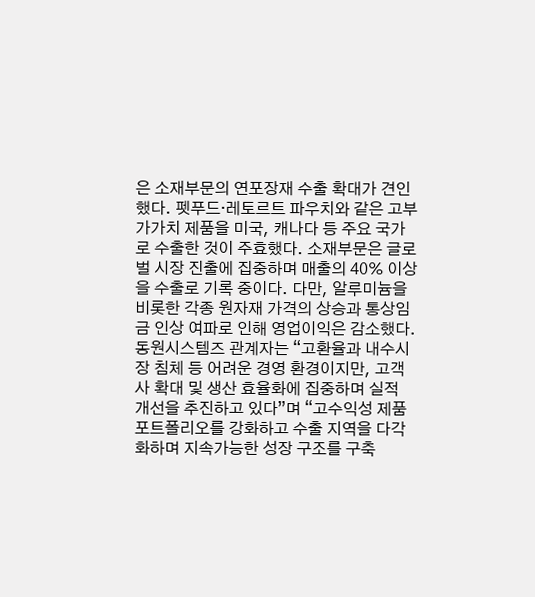은 소재부문의 연포장재 수출 확대가 견인했다. 펫푸드·레토르트 파우치와 같은 고부가가치 제품을 미국, 캐나다 등 주요 국가로 수출한 것이 주효했다. 소재부문은 글로벌 시장 진출에 집중하며 매출의 40% 이상을 수출로 기록 중이다. 다만, 알루미늄을 비롯한 각종 원자재 가격의 상승과 통상임금 인상 여파로 인해 영업이익은 감소했다. 동원시스템즈 관계자는 “고환율과 내수시장 침체 등 어려운 경영 환경이지만, 고객사 확대 및 생산 효율화에 집중하며 실적 개선을 추진하고 있다”며 “고수익성 제품 포트폴리오를 강화하고 수출 지역을 다각화하며 지속가능한 성장 구조를 구축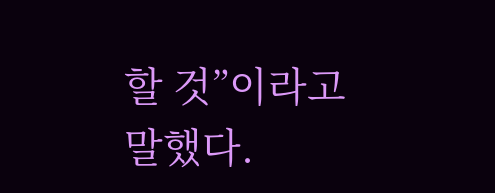할 것”이라고 말했다.